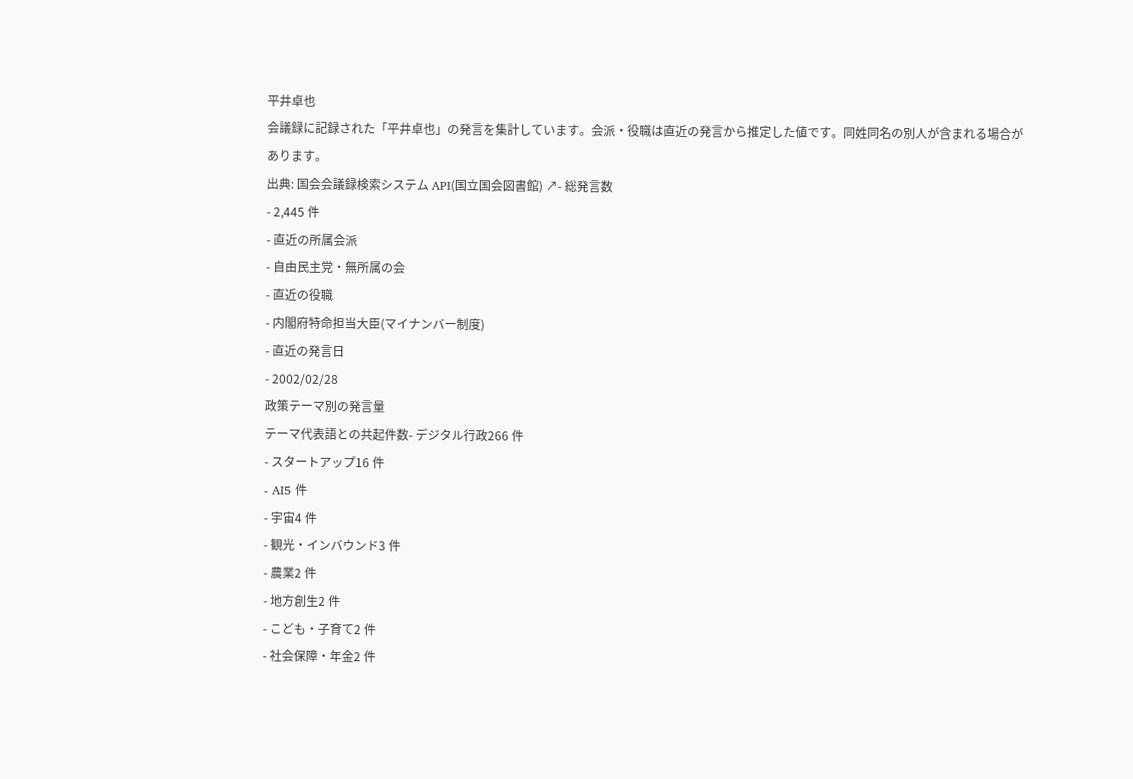平井卓也
会議録に記録された「平井卓也」の発言を集計しています。会派・役職は直近の発言から推定した値です。同姓同名の別人が含まれる場合があります。
出典: 国会会議録検索システム API(国立国会図書館) ↗- 総発言数
- 2,445 件
- 直近の所属会派
- 自由民主党・無所属の会
- 直近の役職
- 内閣府特命担当大臣(マイナンバー制度)
- 直近の発言日
- 2002/02/28
政策テーマ別の発言量
テーマ代表語との共起件数- デジタル行政266 件
- スタートアップ16 件
- AI5 件
- 宇宙4 件
- 観光・インバウンド3 件
- 農業2 件
- 地方創生2 件
- こども・子育て2 件
- 社会保障・年金2 件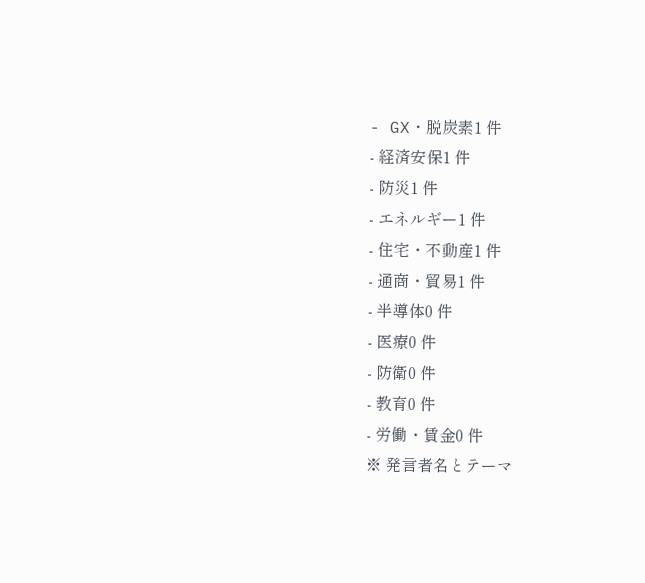- GX・脱炭素1 件
- 経済安保1 件
- 防災1 件
- エネルギー1 件
- 住宅・不動産1 件
- 通商・貿易1 件
- 半導体0 件
- 医療0 件
- 防衛0 件
- 教育0 件
- 労働・賃金0 件
※ 発言者名とテーマ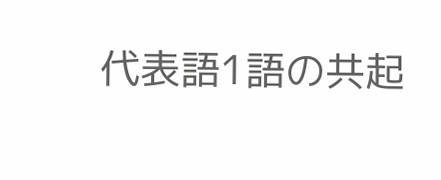代表語1語の共起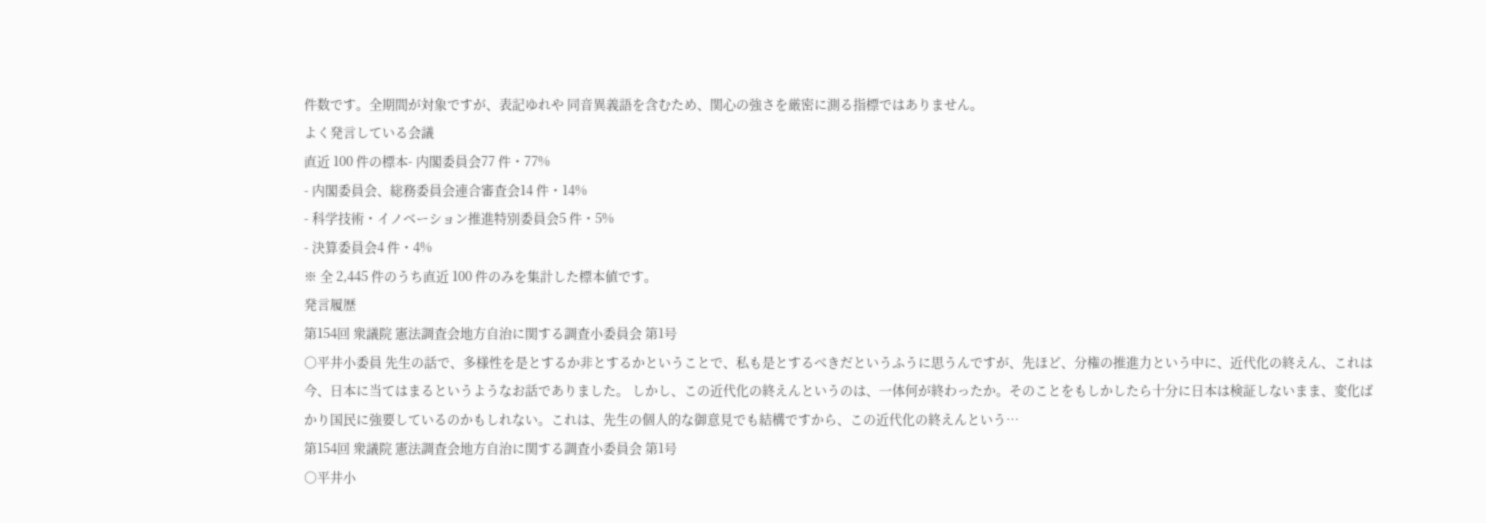件数です。全期間が対象ですが、表記ゆれや 同音異義語を含むため、関心の強さを厳密に測る指標ではありません。
よく発言している会議
直近 100 件の標本- 内閣委員会77 件・77%
- 内閣委員会、総務委員会連合審査会14 件・14%
- 科学技術・イノベーション推進特別委員会5 件・5%
- 決算委員会4 件・4%
※ 全 2,445 件のうち直近 100 件のみを集計した標本値です。
発言履歴
第154回 衆議院 憲法調査会地方自治に関する調査小委員会 第1号
○平井小委員 先生の話で、多様性を是とするか非とするかということで、私も是とするべきだというふうに思うんですが、先ほど、分権の推進力という中に、近代化の終えん、これは今、日本に当てはまるというようなお話でありました。 しかし、この近代化の終えんというのは、一体何が終わったか。そのことをもしかしたら十分に日本は検証しないまま、変化ばかり国民に強要しているのかもしれない。これは、先生の個人的な御意見でも結構ですから、この近代化の終えんという…
第154回 衆議院 憲法調査会地方自治に関する調査小委員会 第1号
○平井小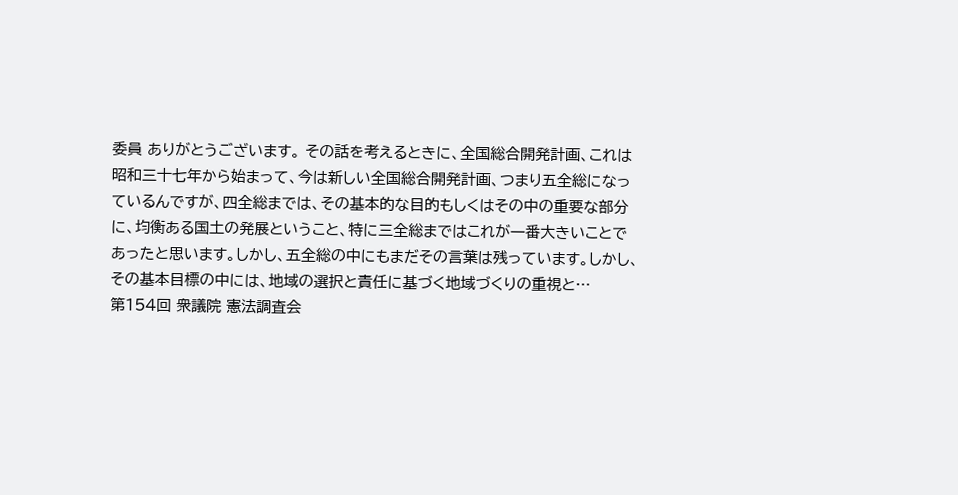委員 ありがとうございます。 その話を考えるときに、全国総合開発計画、これは昭和三十七年から始まって、今は新しい全国総合開発計画、つまり五全総になっているんですが、四全総までは、その基本的な目的もしくはその中の重要な部分に、均衡ある国土の発展ということ、特に三全総まではこれが一番大きいことであったと思います。しかし、五全総の中にもまだその言葉は残っています。しかし、その基本目標の中には、地域の選択と責任に基づく地域づくりの重視と…
第154回 衆議院 憲法調査会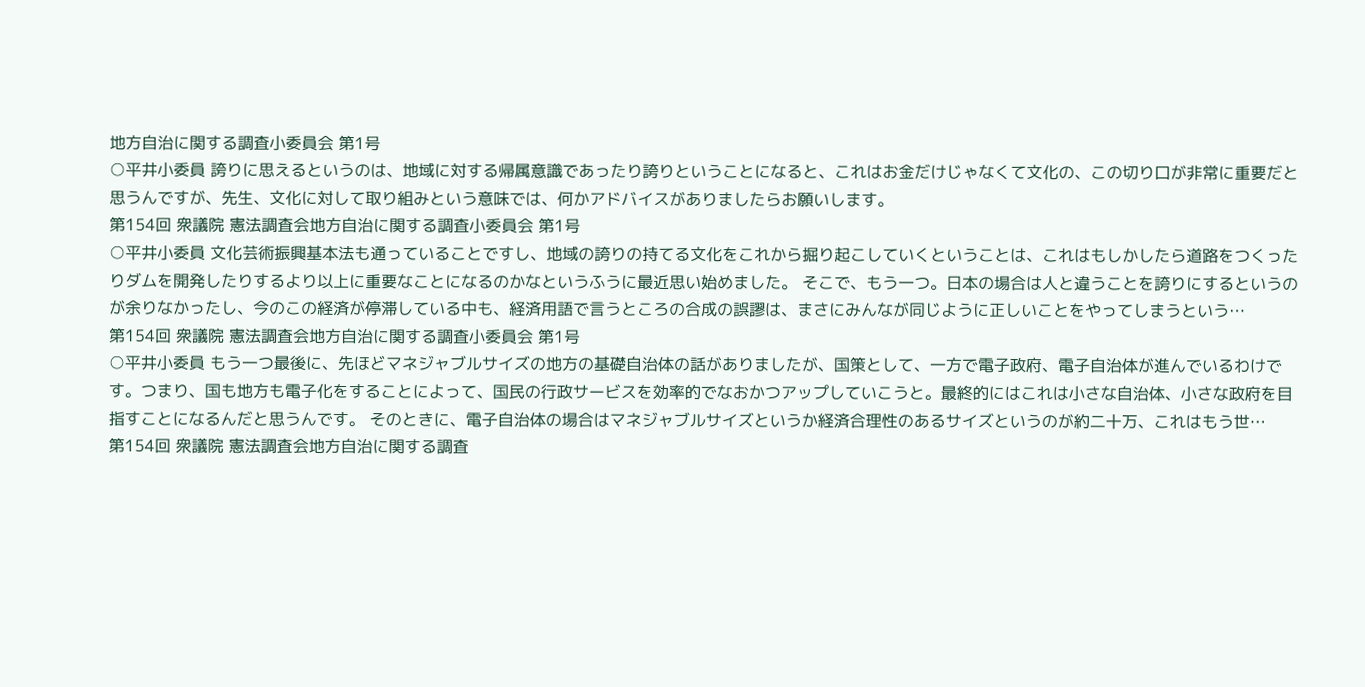地方自治に関する調査小委員会 第1号
○平井小委員 誇りに思えるというのは、地域に対する帰属意識であったり誇りということになると、これはお金だけじゃなくて文化の、この切り口が非常に重要だと思うんですが、先生、文化に対して取り組みという意味では、何かアドバイスがありましたらお願いします。
第154回 衆議院 憲法調査会地方自治に関する調査小委員会 第1号
○平井小委員 文化芸術振興基本法も通っていることですし、地域の誇りの持てる文化をこれから掘り起こしていくということは、これはもしかしたら道路をつくったりダムを開発したりするより以上に重要なことになるのかなというふうに最近思い始めました。 そこで、もう一つ。日本の場合は人と違うことを誇りにするというのが余りなかったし、今のこの経済が停滞している中も、経済用語で言うところの合成の誤謬は、まさにみんなが同じように正しいことをやってしまうという…
第154回 衆議院 憲法調査会地方自治に関する調査小委員会 第1号
○平井小委員 もう一つ最後に、先ほどマネジャブルサイズの地方の基礎自治体の話がありましたが、国策として、一方で電子政府、電子自治体が進んでいるわけです。つまり、国も地方も電子化をすることによって、国民の行政サービスを効率的でなおかつアップしていこうと。最終的にはこれは小さな自治体、小さな政府を目指すことになるんだと思うんです。 そのときに、電子自治体の場合はマネジャブルサイズというか経済合理性のあるサイズというのが約二十万、これはもう世…
第154回 衆議院 憲法調査会地方自治に関する調査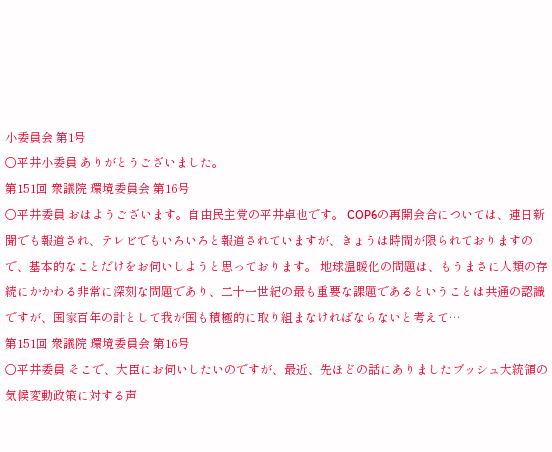小委員会 第1号
○平井小委員 ありがとうございました。
第151回 衆議院 環境委員会 第16号
○平井委員 おはようございます。自由民主党の平井卓也です。 COP6の再開会合については、連日新聞でも報道され、テレビでもいろいろと報道されていますが、きょうは時間が限られておりますので、基本的なことだけをお伺いしようと思っております。 地球温暖化の問題は、もうまさに人類の存続にかかわる非常に深刻な問題であり、二十一世紀の最も重要な課題であるということは共通の認識ですが、国家百年の計として我が国も積極的に取り組まなければならないと考えて…
第151回 衆議院 環境委員会 第16号
○平井委員 そこで、大臣にお伺いしたいのですが、最近、先ほどの話にありましたブッシュ大統領の気候変動政策に対する声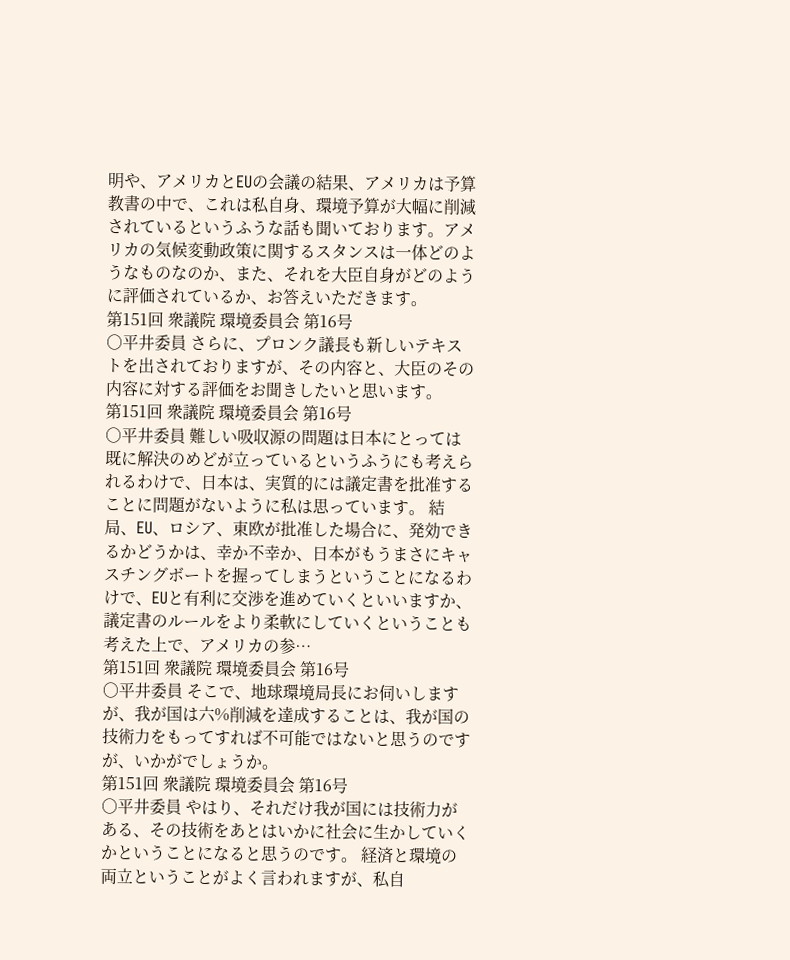明や、アメリカとEUの会議の結果、アメリカは予算教書の中で、これは私自身、環境予算が大幅に削減されているというふうな話も聞いております。アメリカの気候変動政策に関するスタンスは一体どのようなものなのか、また、それを大臣自身がどのように評価されているか、お答えいただきます。
第151回 衆議院 環境委員会 第16号
○平井委員 さらに、プロンク議長も新しいテキストを出されておりますが、その内容と、大臣のその内容に対する評価をお聞きしたいと思います。
第151回 衆議院 環境委員会 第16号
○平井委員 難しい吸収源の問題は日本にとっては既に解決のめどが立っているというふうにも考えられるわけで、日本は、実質的には議定書を批准することに問題がないように私は思っています。 結局、EU、ロシア、東欧が批准した場合に、発効できるかどうかは、幸か不幸か、日本がもうまさにキャスチングボートを握ってしまうということになるわけで、EUと有利に交渉を進めていくといいますか、議定書のルールをより柔軟にしていくということも考えた上で、アメリカの参…
第151回 衆議院 環境委員会 第16号
○平井委員 そこで、地球環境局長にお伺いしますが、我が国は六%削減を達成することは、我が国の技術力をもってすれば不可能ではないと思うのですが、いかがでしょうか。
第151回 衆議院 環境委員会 第16号
○平井委員 やはり、それだけ我が国には技術力がある、その技術をあとはいかに社会に生かしていくかということになると思うのです。 経済と環境の両立ということがよく言われますが、私自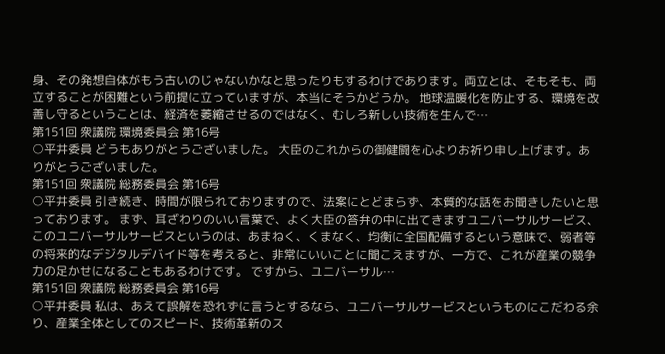身、その発想自体がもう古いのじゃないかなと思ったりもするわけであります。両立とは、そもそも、両立することが困難という前提に立っていますが、本当にそうかどうか。 地球温暖化を防止する、環境を改善し守るということは、経済を萎縮させるのではなく、むしろ新しい技術を生んで…
第151回 衆議院 環境委員会 第16号
○平井委員 どうもありがとうございました。 大臣のこれからの御健闘を心よりお祈り申し上げます。ありがとうございました。
第151回 衆議院 総務委員会 第16号
○平井委員 引き続き、時間が限られておりますので、法案にとどまらず、本質的な話をお聞きしたいと思っております。 まず、耳ざわりのいい言葉で、よく大臣の答弁の中に出てきますユニバーサルサービス、このユニバーサルサービスというのは、あまねく、くまなく、均衡に全国配備するという意味で、弱者等の将来的なデジタルデバイド等を考えると、非常にいいことに聞こえますが、一方で、これが産業の競争力の足かせになることもあるわけです。 ですから、ユニバーサル…
第151回 衆議院 総務委員会 第16号
○平井委員 私は、あえて誤解を恐れずに言うとするなら、ユニバーサルサービスというものにこだわる余り、産業全体としてのスピード、技術革新のス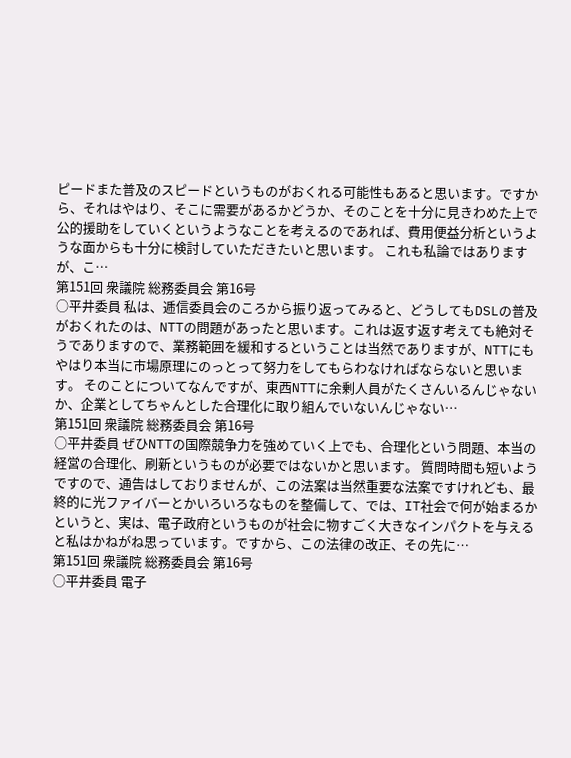ピードまた普及のスピードというものがおくれる可能性もあると思います。ですから、それはやはり、そこに需要があるかどうか、そのことを十分に見きわめた上で公的援助をしていくというようなことを考えるのであれば、費用便益分析というような面からも十分に検討していただきたいと思います。 これも私論ではありますが、こ…
第151回 衆議院 総務委員会 第16号
○平井委員 私は、逓信委員会のころから振り返ってみると、どうしてもDSLの普及がおくれたのは、NTTの問題があったと思います。これは返す返す考えても絶対そうでありますので、業務範囲を緩和するということは当然でありますが、NTTにもやはり本当に市場原理にのっとって努力をしてもらわなければならないと思います。 そのことについてなんですが、東西NTTに余剰人員がたくさんいるんじゃないか、企業としてちゃんとした合理化に取り組んでいないんじゃない…
第151回 衆議院 総務委員会 第16号
○平井委員 ぜひNTTの国際競争力を強めていく上でも、合理化という問題、本当の経営の合理化、刷新というものが必要ではないかと思います。 質問時間も短いようですので、通告はしておりませんが、この法案は当然重要な法案ですけれども、最終的に光ファイバーとかいろいろなものを整備して、では、IT社会で何が始まるかというと、実は、電子政府というものが社会に物すごく大きなインパクトを与えると私はかねがね思っています。ですから、この法律の改正、その先に…
第151回 衆議院 総務委員会 第16号
○平井委員 電子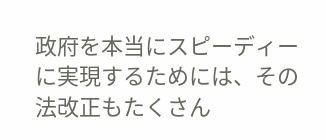政府を本当にスピーディーに実現するためには、その法改正もたくさん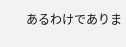あるわけでありま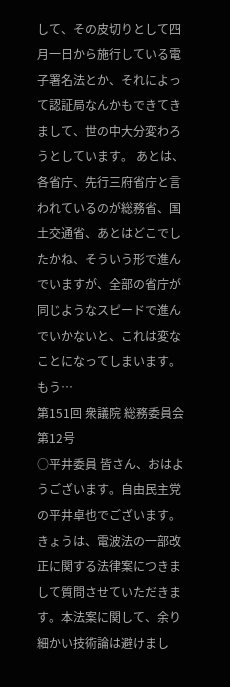して、その皮切りとして四月一日から施行している電子署名法とか、それによって認証局なんかもできてきまして、世の中大分変わろうとしています。 あとは、各省庁、先行三府省庁と言われているのが総務省、国土交通省、あとはどこでしたかね、そういう形で進んでいますが、全部の省庁が同じようなスピードで進んでいかないと、これは変なことになってしまいます。 もう…
第151回 衆議院 総務委員会 第12号
○平井委員 皆さん、おはようございます。自由民主党の平井卓也でございます。 きょうは、電波法の一部改正に関する法律案につきまして質問させていただきます。本法案に関して、余り細かい技術論は避けまし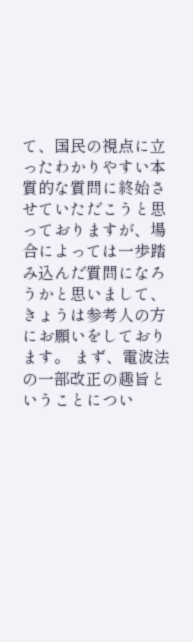て、国民の視点に立ったわかりやすい本質的な質問に終始させていただこうと思っておりますが、場合によっては一歩踏み込んだ質問になろうかと思いまして、きょうは参考人の方にお願いをしております。 まず、電波法の一部改正の趣旨ということについ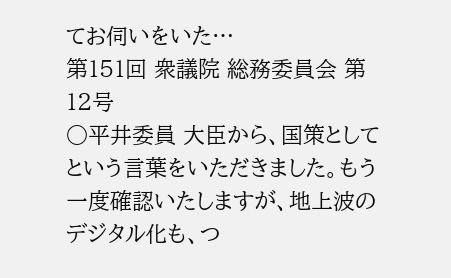てお伺いをいた…
第151回 衆議院 総務委員会 第12号
○平井委員 大臣から、国策としてという言葉をいただきました。もう一度確認いたしますが、地上波のデジタル化も、つ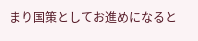まり国策としてお進めになると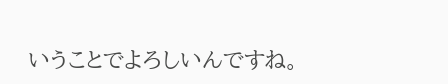いうことでよろしいんですね。